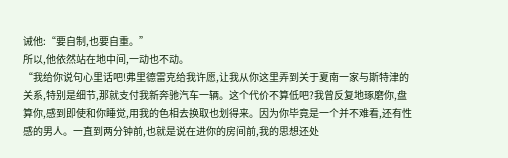诫他:“要自制,也要自重。”
所以,他依然站在地中间,一动也不动。
“我给你说句心里话吧!弗里德雷克给我许愿,让我从你这里弄到关于夏南一家与斯特津的关系,特别是细节,那就支付我新奔驰汽车一辆。这个代价不算低吧?我曾反复地琢磨你,盘算你,感到即使和你睡觉,用我的色相去换取也划得来。因为你毕竟是一个并不难看,还有性感的男人。一直到两分钟前,也就是说在进你的房间前,我的思想还处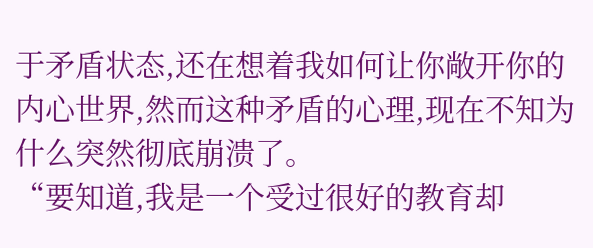于矛盾状态,还在想着我如何让你敞开你的内心世界,然而这种矛盾的心理,现在不知为什么突然彻底崩溃了。
“要知道,我是一个受过很好的教育却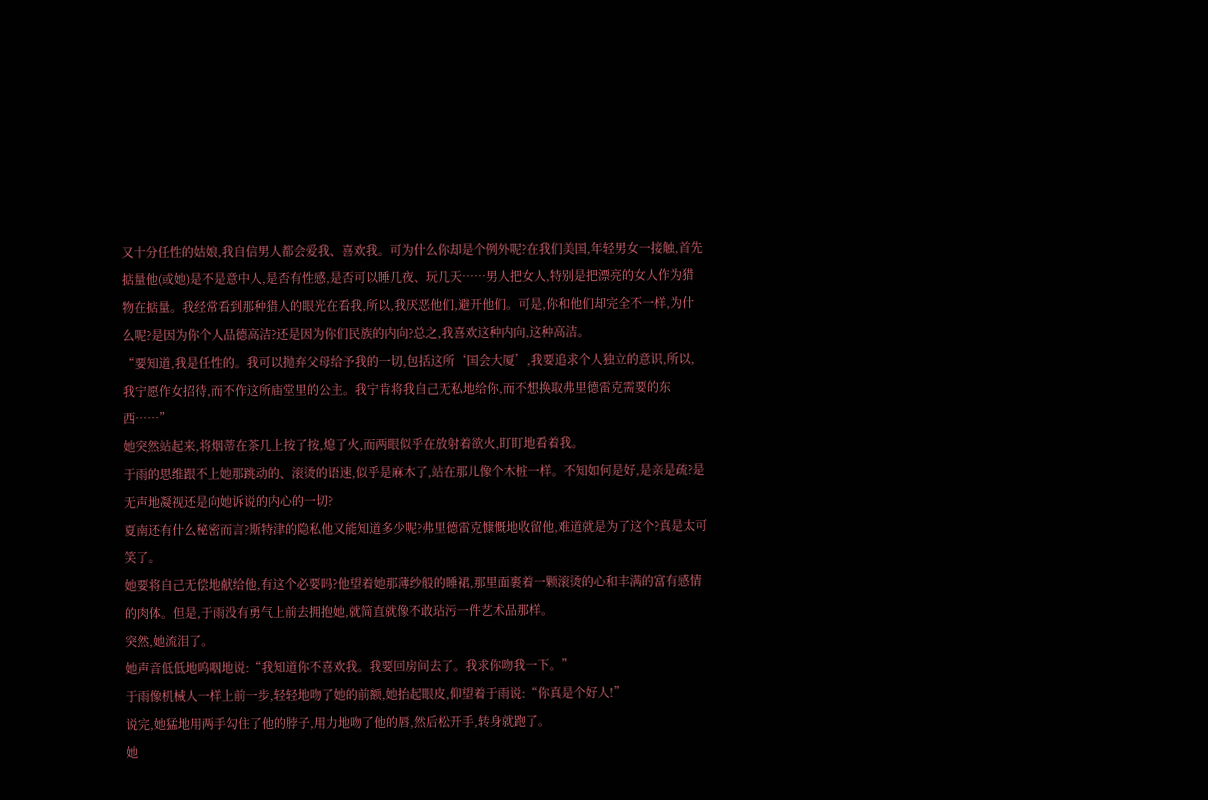又十分任性的姑娘,我自信男人都会爱我、喜欢我。可为什么你却是个例外呢?在我们美国,年轻男女一接触,首先掂量他(或她)是不是意中人,是否有性感,是否可以睡几夜、玩几天……男人把女人,特别是把漂亮的女人作为猎物在掂量。我经常看到那种猎人的眼光在看我,所以,我厌恶他们,避开他们。可是,你和他们却完全不一样,为什么呢?是因为你个人品德高洁?还是因为你们民族的内向?总之,我喜欢这种内向,这种高洁。
“要知道,我是任性的。我可以抛弃父母给予我的一切,包括这所‘国会大厦’,我要追求个人独立的意识,所以,我宁愿作女招待,而不作这所庙堂里的公主。我宁肯将我自己无私地给你,而不想换取弗里德雷克需要的东西……”
她突然站起来,将烟蒂在茶几上按了按,熄了火,而两眼似乎在放射着欲火,盯盯地看着我。
于雨的思维跟不上她那跳动的、滚烫的语速,似乎是麻木了,站在那儿像个木桩一样。不知如何是好,是亲是疏?是无声地凝视还是向她诉说的内心的一切?
夏南还有什么秘密而言?斯特津的隐私他又能知道多少呢?弗里德雷克慷慨地收留他,难道就是为了这个?真是太可笑了。
她要将自己无偿地献给他,有这个必要吗?他望着她那薄纱般的睡裙,那里面裹着一颗滚烫的心和丰满的富有感情的肉体。但是,于雨没有勇气上前去拥抱她,就简直就像不敢玷污一件艺术品那样。
突然,她流泪了。
她声音低低地呜咽地说:“我知道你不喜欢我。我要回房间去了。我求你吻我一下。”
于雨像机械人一样上前一步,轻轻地吻了她的前额,她抬起眼皮,仰望着于雨说:“你真是个好人!”
说完,她猛地用两手勾住了他的脖子,用力地吻了他的唇,然后松开手,转身就跑了。
她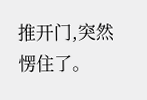推开门,突然愣住了。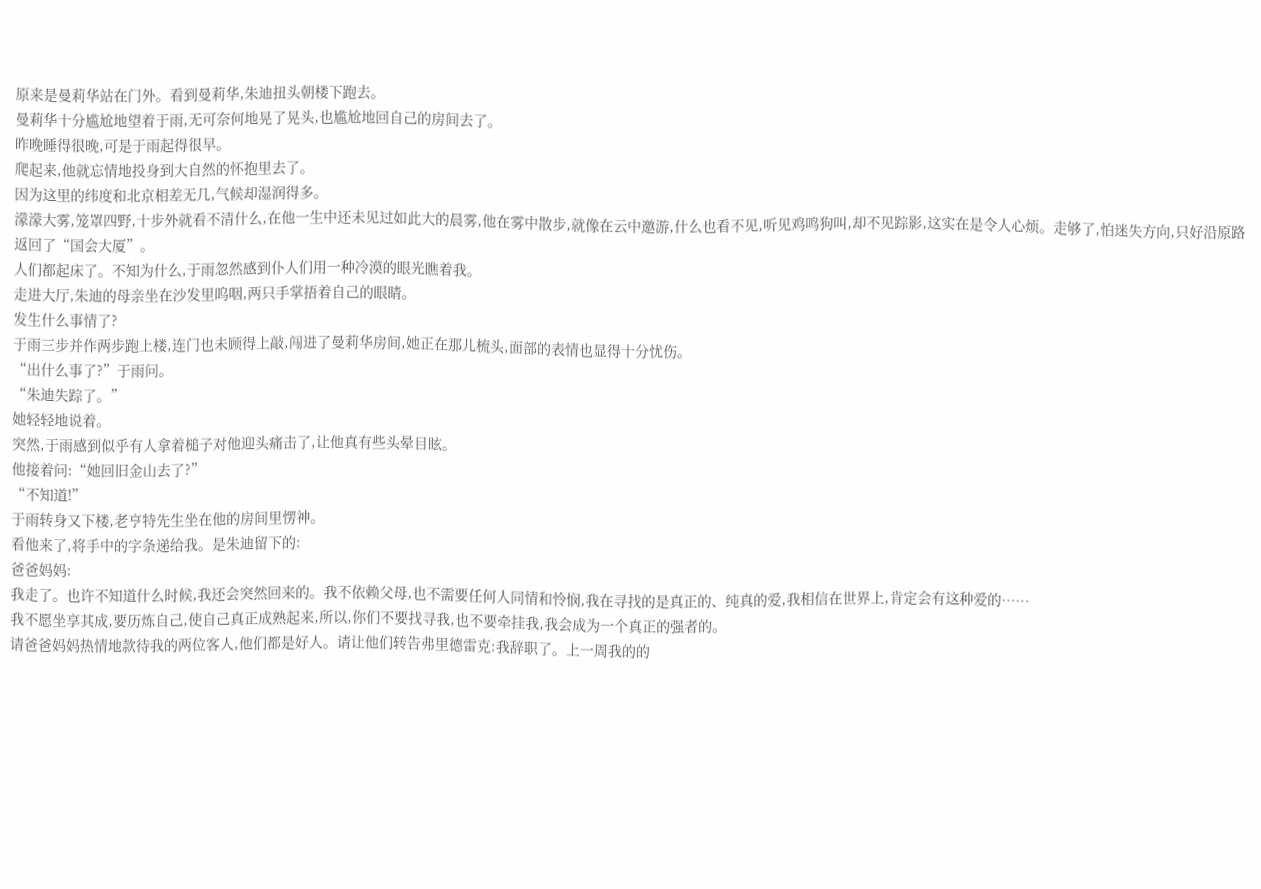原来是曼莉华站在门外。看到曼莉华,朱迪扭头朝楼下跑去。
曼莉华十分尴尬地望着于雨,无可奈何地晃了晃头,也尴尬地回自己的房间去了。
昨晚睡得很晚,可是于雨起得很早。
爬起来,他就忘情地投身到大自然的怀抱里去了。
因为这里的纬度和北京相差无几,气候却湿润得多。
濛濛大雾,笼罩四野,十步外就看不清什么,在他一生中还未见过如此大的晨雾,他在雾中散步,就像在云中邀游,什么也看不见,听见鸡鸣狗叫,却不见踪影,这实在是令人心烦。走够了,怕迷失方向,只好沿原路返回了“国会大厦”。
人们都起床了。不知为什么,于雨忽然感到仆人们用一种冷漠的眼光瞧着我。
走进大厅,朱迪的母亲坐在沙发里呜咽,两只手掌捂着自己的眼睛。
发生什么事情了?
于雨三步并作两步跑上楼,连门也未顾得上敲,闯进了曼莉华房间,她正在那儿梳头,面部的表情也显得十分忧伤。
“出什么事了?”于雨问。
“朱迪失踪了。”
她轻轻地说着。
突然,于雨感到似乎有人拿着槌子对他迎头痛击了,让他真有些头晕目眩。
他接着问:“她回旧金山去了?”
“不知道!”
于雨转身又下楼,老亨特先生坐在他的房间里愣神。
看他来了,将手中的字条递给我。是朱迪留下的:
爸爸妈妈:
我走了。也许不知道什么时候,我还会突然回来的。我不依赖父母,也不需要任何人同情和怜悯,我在寻找的是真正的、纯真的爱,我相信在世界上,肯定会有这种爱的……
我不愿坐享其成,要历炼自己,使自己真正成熟起来,所以,你们不要找寻我,也不要牵挂我,我会成为一个真正的强者的。
请爸爸妈妈热情地款待我的两位客人,他们都是好人。请让他们转告弗里德雷克:我辞职了。上一周我的的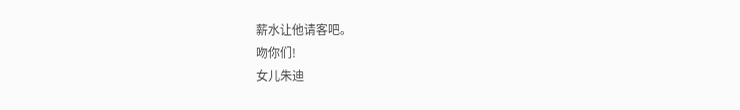薪水让他请客吧。
吻你们!
女儿朱迪